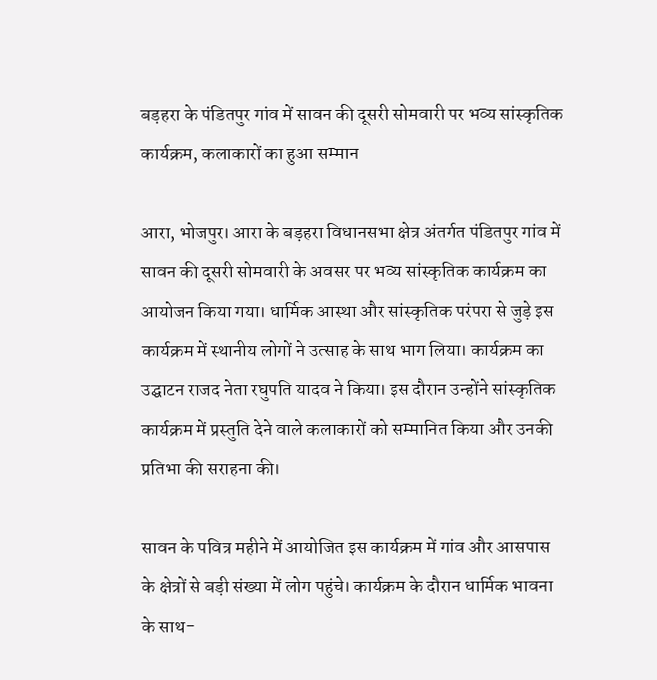बड़हरा के पंडितपुर गांव में सावन की दूसरी सोमवारी पर भव्य सांस्कृतिक कार्यक्रम, कलाकारों का हुआ सम्मान

आरा, भोजपुर। आरा के बड़हरा विधानसभा क्षेत्र अंतर्गत पंडितपुर गांव में सावन की दूसरी सोमवारी के अवसर पर भव्य सांस्कृतिक कार्यक्रम का आयोजन किया गया। धार्मिक आस्था और सांस्कृतिक परंपरा से जुड़े इस कार्यक्रम में स्थानीय लोगों ने उत्साह के साथ भाग लिया। कार्यक्रम का उद्घाटन राजद नेता रघुपति यादव ने किया। इस दौरान उन्होंने सांस्कृतिक कार्यक्रम में प्रस्तुति देने वाले कलाकारों को सम्मानित किया और उनकी प्रतिभा की सराहना की।

सावन के पवित्र महीने में आयोजित इस कार्यक्रम में गांव और आसपास के क्षेत्रों से बड़ी संख्या में लोग पहुंचे। कार्यक्रम के दौरान धार्मिक भावना के साथ-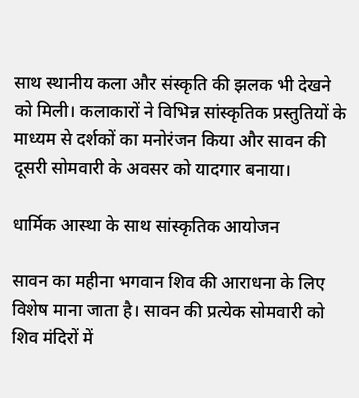साथ स्थानीय कला और संस्कृति की झलक भी देखने को मिली। कलाकारों ने विभिन्न सांस्कृतिक प्रस्तुतियों के माध्यम से दर्शकों का मनोरंजन किया और सावन की दूसरी सोमवारी के अवसर को यादगार बनाया।

धार्मिक आस्था के साथ सांस्कृतिक आयोजन

सावन का महीना भगवान शिव की आराधना के लिए विशेष माना जाता है। सावन की प्रत्येक सोमवारी को शिव मंदिरों में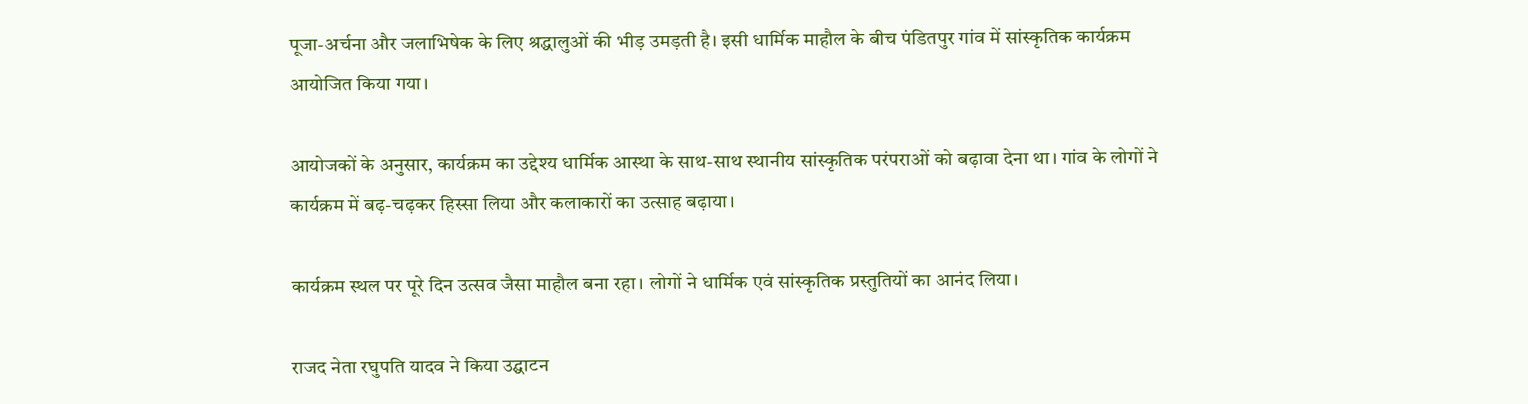पूजा-अर्चना और जलाभिषेक के लिए श्रद्धालुओं की भीड़ उमड़ती है। इसी धार्मिक माहौल के बीच पंडितपुर गांव में सांस्कृतिक कार्यक्रम आयोजित किया गया।

आयोजकों के अनुसार, कार्यक्रम का उद्देश्य धार्मिक आस्था के साथ-साथ स्थानीय सांस्कृतिक परंपराओं को बढ़ावा देना था। गांव के लोगों ने कार्यक्रम में बढ़-चढ़कर हिस्सा लिया और कलाकारों का उत्साह बढ़ाया।

कार्यक्रम स्थल पर पूरे दिन उत्सव जैसा माहौल बना रहा। लोगों ने धार्मिक एवं सांस्कृतिक प्रस्तुतियों का आनंद लिया।

राजद नेता रघुपति यादव ने किया उद्घाटन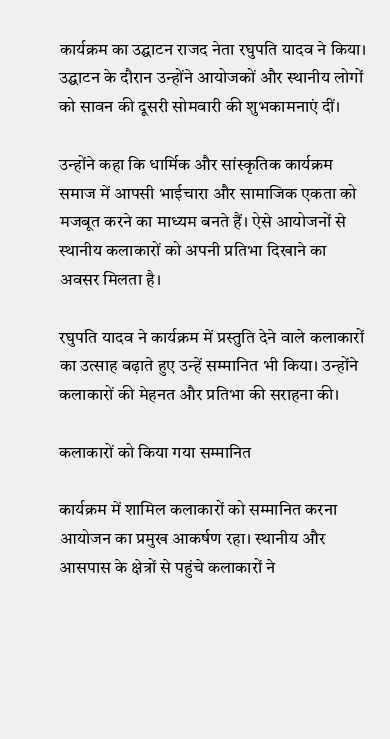कार्यक्रम का उद्घाटन राजद नेता रघुपति यादव ने किया। उद्घाटन के दौरान उन्होंने आयोजकों और स्थानीय लोगों को सावन की दूसरी सोमवारी की शुभकामनाएं दीं।

उन्होंने कहा कि धार्मिक और सांस्कृतिक कार्यक्रम समाज में आपसी भाईचारा और सामाजिक एकता को मजबूत करने का माध्यम बनते हैं। ऐसे आयोजनों से स्थानीय कलाकारों को अपनी प्रतिभा दिखाने का अवसर मिलता है।

रघुपति यादव ने कार्यक्रम में प्रस्तुति देने वाले कलाकारों का उत्साह बढ़ाते हुए उन्हें सम्मानित भी किया। उन्होंने कलाकारों की मेहनत और प्रतिभा की सराहना की।

कलाकारों को किया गया सम्मानित

कार्यक्रम में शामिल कलाकारों को सम्मानित करना आयोजन का प्रमुख आकर्षण रहा। स्थानीय और आसपास के क्षेत्रों से पहुंचे कलाकारों ने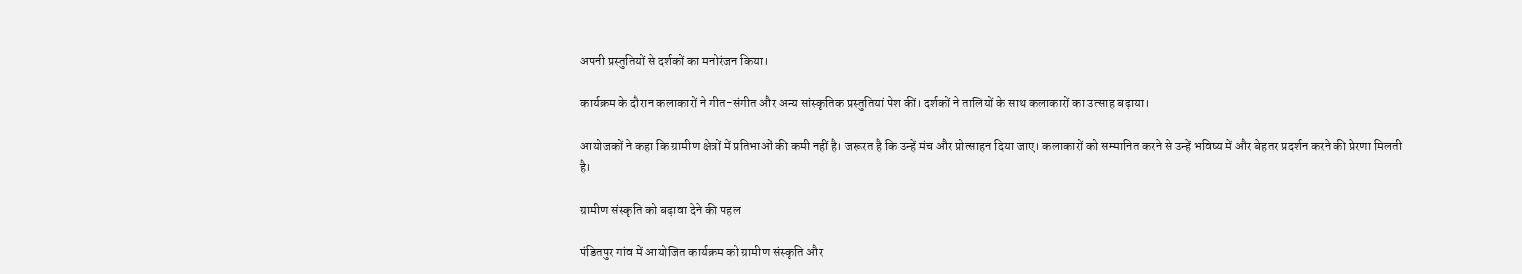अपनी प्रस्तुतियों से दर्शकों का मनोरंजन किया।

कार्यक्रम के दौरान कलाकारों ने गीत-संगीत और अन्य सांस्कृतिक प्रस्तुतियां पेश कीं। दर्शकों ने तालियों के साथ कलाकारों का उत्साह बढ़ाया।

आयोजकों ने कहा कि ग्रामीण क्षेत्रों में प्रतिभाओं की कमी नहीं है। जरूरत है कि उन्हें मंच और प्रोत्साहन दिया जाए। कलाकारों को सम्मानित करने से उन्हें भविष्य में और बेहतर प्रदर्शन करने की प्रेरणा मिलती है।

ग्रामीण संस्कृति को बढ़ावा देने की पहल

पंडितपुर गांव में आयोजित कार्यक्रम को ग्रामीण संस्कृति और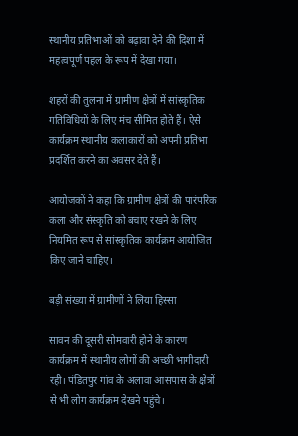स्थानीय प्रतिभाओं को बढ़ावा देने की दिशा में महत्वपूर्ण पहल के रूप में देखा गया।

शहरों की तुलना में ग्रामीण क्षेत्रों में सांस्कृतिक गतिविधियों के लिए मंच सीमित होते हैं। ऐसे कार्यक्रम स्थानीय कलाकारों को अपनी प्रतिभा प्रदर्शित करने का अवसर देते हैं।

आयोजकों ने कहा कि ग्रामीण क्षेत्रों की पारंपरिक कला और संस्कृति को बचाए रखने के लिए नियमित रूप से सांस्कृतिक कार्यक्रम आयोजित किए जाने चाहिए।

बड़ी संख्या में ग्रामीणों ने लिया हिस्सा

सावन की दूसरी सोमवारी होने के कारण कार्यक्रम में स्थानीय लोगों की अच्छी भागीदारी रही। पंडितपुर गांव के अलावा आसपास के क्षेत्रों से भी लोग कार्यक्रम देखने पहुंचे।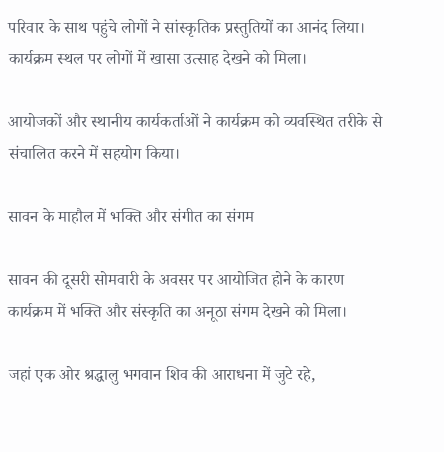परिवार के साथ पहुंचे लोगों ने सांस्कृतिक प्रस्तुतियों का आनंद लिया। कार्यक्रम स्थल पर लोगों में खासा उत्साह देखने को मिला।

आयोजकों और स्थानीय कार्यकर्ताओं ने कार्यक्रम को व्यवस्थित तरीके से संचालित करने में सहयोग किया।

सावन के माहौल में भक्ति और संगीत का संगम

सावन की दूसरी सोमवारी के अवसर पर आयोजित होने के कारण कार्यक्रम में भक्ति और संस्कृति का अनूठा संगम देखने को मिला।

जहां एक ओर श्रद्धालु भगवान शिव की आराधना में जुटे रहे,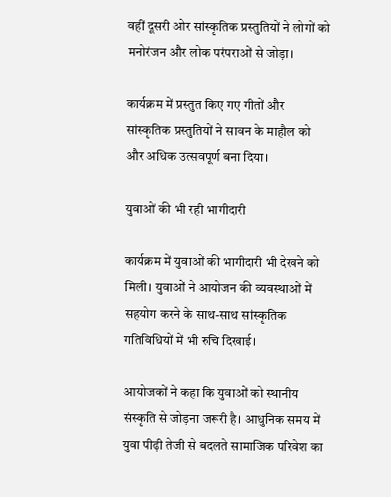वहीं दूसरी ओर सांस्कृतिक प्रस्तुतियों ने लोगों को मनोरंजन और लोक परंपराओं से जोड़ा।

कार्यक्रम में प्रस्तुत किए गए गीतों और सांस्कृतिक प्रस्तुतियों ने सावन के माहौल को और अधिक उत्सवपूर्ण बना दिया।

युवाओं की भी रही भागीदारी

कार्यक्रम में युवाओं की भागीदारी भी देखने को मिली। युवाओं ने आयोजन की व्यवस्थाओं में सहयोग करने के साथ-साथ सांस्कृतिक गतिविधियों में भी रुचि दिखाई।

आयोजकों ने कहा कि युवाओं को स्थानीय संस्कृति से जोड़ना जरूरी है। आधुनिक समय में युवा पीढ़ी तेजी से बदलते सामाजिक परिवेश का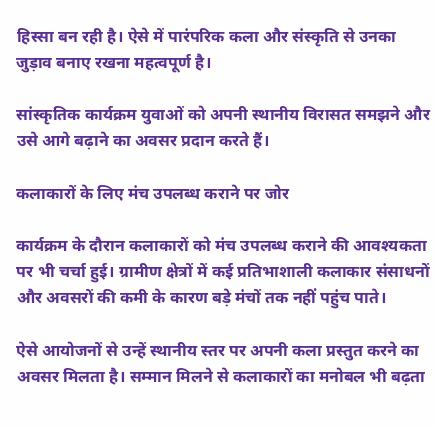हिस्सा बन रही है। ऐसे में पारंपरिक कला और संस्कृति से उनका जुड़ाव बनाए रखना महत्वपूर्ण है।

सांस्कृतिक कार्यक्रम युवाओं को अपनी स्थानीय विरासत समझने और उसे आगे बढ़ाने का अवसर प्रदान करते हैं।

कलाकारों के लिए मंच उपलब्ध कराने पर जोर

कार्यक्रम के दौरान कलाकारों को मंच उपलब्ध कराने की आवश्यकता पर भी चर्चा हुई। ग्रामीण क्षेत्रों में कई प्रतिभाशाली कलाकार संसाधनों और अवसरों की कमी के कारण बड़े मंचों तक नहीं पहुंच पाते।

ऐसे आयोजनों से उन्हें स्थानीय स्तर पर अपनी कला प्रस्तुत करने का अवसर मिलता है। सम्मान मिलने से कलाकारों का मनोबल भी बढ़ता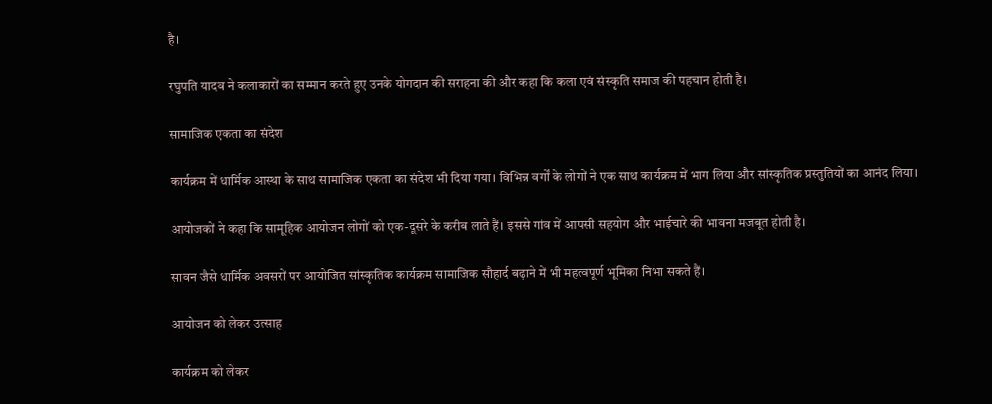है।

रघुपति यादव ने कलाकारों का सम्मान करते हुए उनके योगदान की सराहना की और कहा कि कला एवं संस्कृति समाज की पहचान होती है।

सामाजिक एकता का संदेश

कार्यक्रम में धार्मिक आस्था के साथ सामाजिक एकता का संदेश भी दिया गया। विभिन्न वर्गों के लोगों ने एक साथ कार्यक्रम में भाग लिया और सांस्कृतिक प्रस्तुतियों का आनंद लिया।

आयोजकों ने कहा कि सामूहिक आयोजन लोगों को एक-दूसरे के करीब लाते हैं। इससे गांव में आपसी सहयोग और भाईचारे की भावना मजबूत होती है।

सावन जैसे धार्मिक अवसरों पर आयोजित सांस्कृतिक कार्यक्रम सामाजिक सौहार्द बढ़ाने में भी महत्वपूर्ण भूमिका निभा सकते हैं।

आयोजन को लेकर उत्साह

कार्यक्रम को लेकर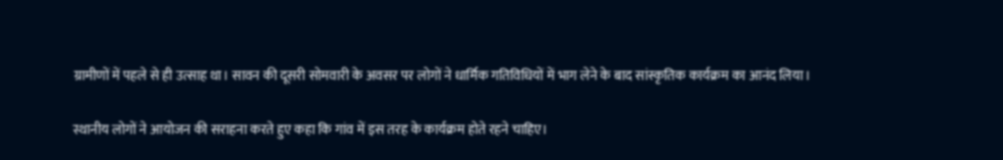ग्रामीणों में पहले से ही उत्साह था। सावन की दूसरी सोमवारी के अवसर पर लोगों ने धार्मिक गतिविधियों में भाग लेने के बाद सांस्कृतिक कार्यक्रम का आनंद लिया।

स्थानीय लोगों ने आयोजन की सराहना करते हुए कहा कि गांव में इस तरह के कार्यक्रम होते रहने चाहिए।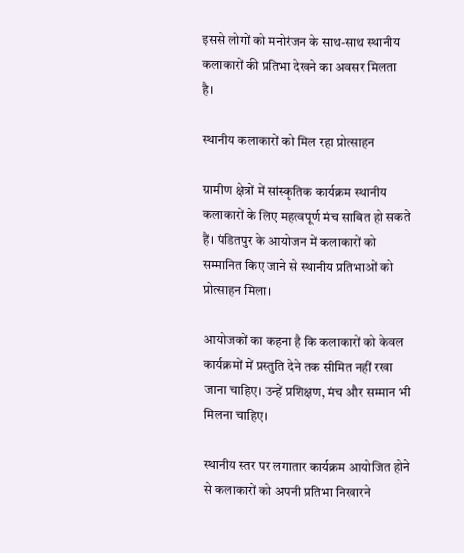इससे लोगों को मनोरंजन के साथ-साथ स्थानीय कलाकारों की प्रतिभा देखने का अवसर मिलता है।

स्थानीय कलाकारों को मिल रहा प्रोत्साहन

ग्रामीण क्षेत्रों में सांस्कृतिक कार्यक्रम स्थानीय कलाकारों के लिए महत्वपूर्ण मंच साबित हो सकते हैं। पंडितपुर के आयोजन में कलाकारों को सम्मानित किए जाने से स्थानीय प्रतिभाओं को प्रोत्साहन मिला।

आयोजकों का कहना है कि कलाकारों को केवल कार्यक्रमों में प्रस्तुति देने तक सीमित नहीं रखा जाना चाहिए। उन्हें प्रशिक्षण, मंच और सम्मान भी मिलना चाहिए।

स्थानीय स्तर पर लगातार कार्यक्रम आयोजित होने से कलाकारों को अपनी प्रतिभा निखारने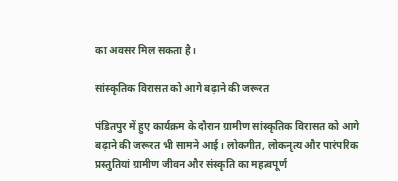का अवसर मिल सकता है।

सांस्कृतिक विरासत को आगे बढ़ाने की जरूरत

पंडितपुर में हुए कार्यक्रम के दौरान ग्रामीण सांस्कृतिक विरासत को आगे बढ़ाने की जरूरत भी सामने आई। लोकगीत, लोकनृत्य और पारंपरिक प्रस्तुतियां ग्रामीण जीवन और संस्कृति का महत्वपूर्ण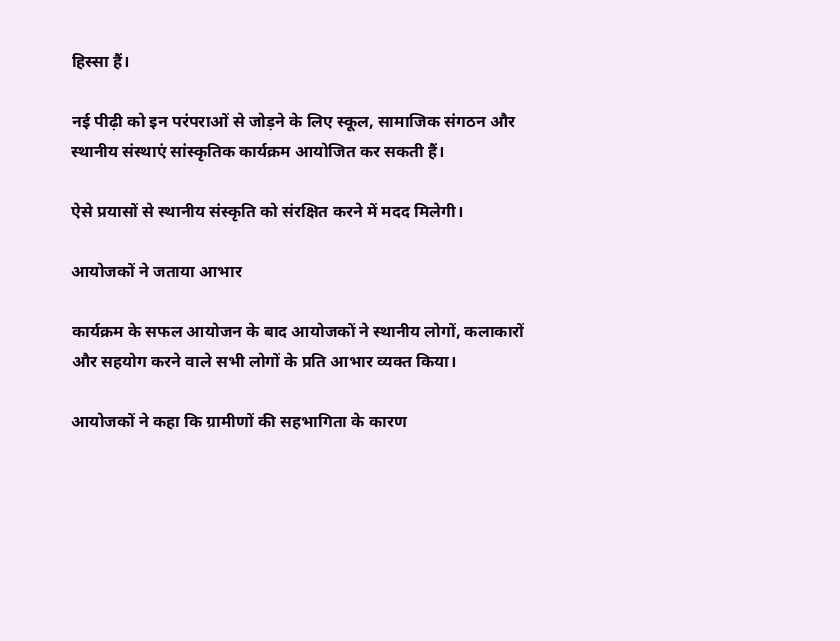हिस्सा हैं।

नई पीढ़ी को इन परंपराओं से जोड़ने के लिए स्कूल, सामाजिक संगठन और स्थानीय संस्थाएं सांस्कृतिक कार्यक्रम आयोजित कर सकती हैं।

ऐसे प्रयासों से स्थानीय संस्कृति को संरक्षित करने में मदद मिलेगी।

आयोजकों ने जताया आभार

कार्यक्रम के सफल आयोजन के बाद आयोजकों ने स्थानीय लोगों, कलाकारों और सहयोग करने वाले सभी लोगों के प्रति आभार व्यक्त किया।

आयोजकों ने कहा कि ग्रामीणों की सहभागिता के कारण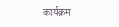कार्यक्रम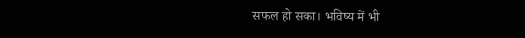सफल हो सका। भविष्य में भी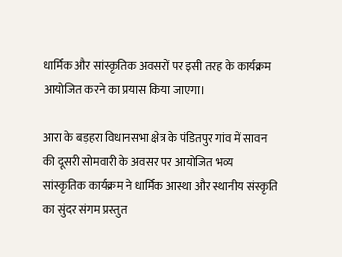धार्मिक और सांस्कृतिक अवसरों पर इसी तरह के कार्यक्रम आयोजित करने का प्रयास किया जाएगा।

आरा के बड़हरा विधानसभा क्षेत्र के पंडितपुर गांव में सावन की दूसरी सोमवारी के अवसर पर आयोजित भव्य सांस्कृतिक कार्यक्रम ने धार्मिक आस्था और स्थानीय संस्कृति का सुंदर संगम प्रस्तुत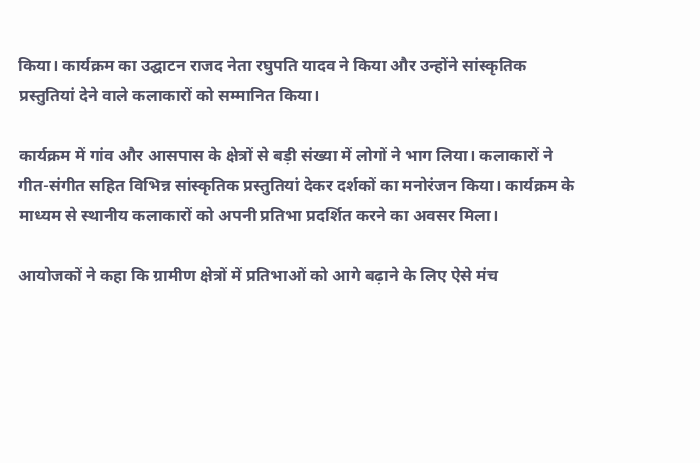किया। कार्यक्रम का उद्घाटन राजद नेता रघुपति यादव ने किया और उन्होंने सांस्कृतिक प्रस्तुतियां देने वाले कलाकारों को सम्मानित किया।

कार्यक्रम में गांव और आसपास के क्षेत्रों से बड़ी संख्या में लोगों ने भाग लिया। कलाकारों ने गीत-संगीत सहित विभिन्न सांस्कृतिक प्रस्तुतियां देकर दर्शकों का मनोरंजन किया। कार्यक्रम के माध्यम से स्थानीय कलाकारों को अपनी प्रतिभा प्रदर्शित करने का अवसर मिला।

आयोजकों ने कहा कि ग्रामीण क्षेत्रों में प्रतिभाओं को आगे बढ़ाने के लिए ऐसे मंच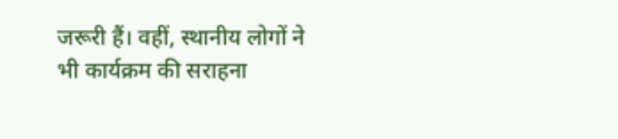जरूरी हैं। वहीं, स्थानीय लोगों ने भी कार्यक्रम की सराहना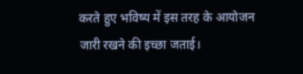करते हुए भविष्य में इस तरह के आयोजन जारी रखने की इच्छा जताई।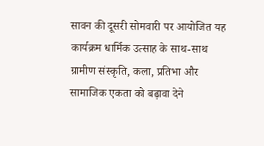सावन की दूसरी सोमवारी पर आयोजित यह कार्यक्रम धार्मिक उत्साह के साथ-साथ ग्रामीण संस्कृति, कला, प्रतिभा और सामाजिक एकता को बढ़ावा देने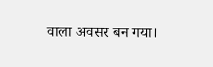वाला अवसर बन गया।